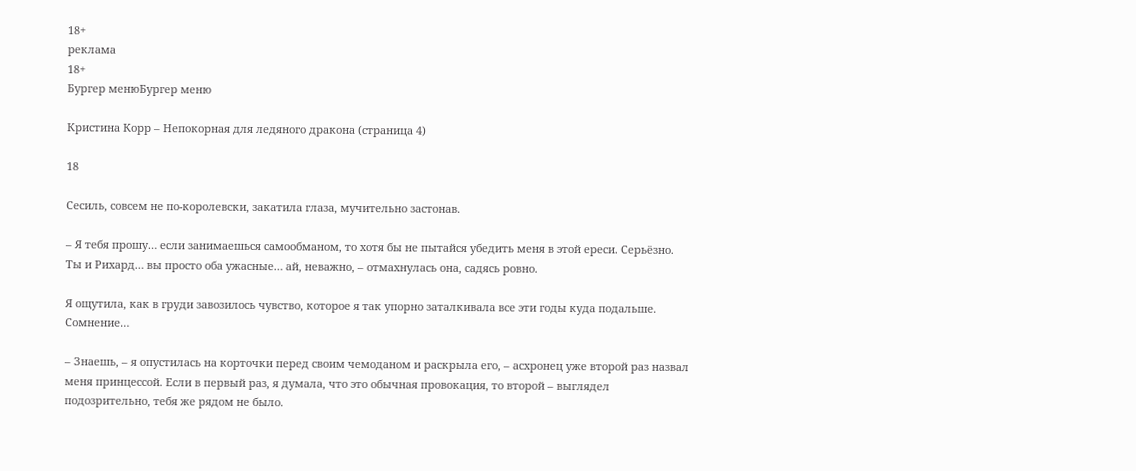18+
реклама
18+
Бургер менюБургер меню

Кристина Корр – Непокорная для ледяного дракона (страница 4)

18

Сесиль, совсем не по-королевски, закатила глаза, мучительно застонав.

– Я тебя прошу… если занимаешься самообманом, то хотя бы не пытайся убедить меня в этой ереси. Серьёзно. Ты и Рихард… вы просто оба ужасные… ай, неважно, – отмахнулась она, садясь ровно.

Я ощутила, как в груди завозилось чувство, которое я так упорно заталкивала все эти годы куда подальше. Сомнение…

– Знаешь, – я опустилась на корточки перед своим чемоданом и раскрыла его, – асхронец уже второй раз назвал меня принцессой. Если в первый раз, я думала, что это обычная провокация, то второй – выглядел подозрительно, тебя же рядом не было.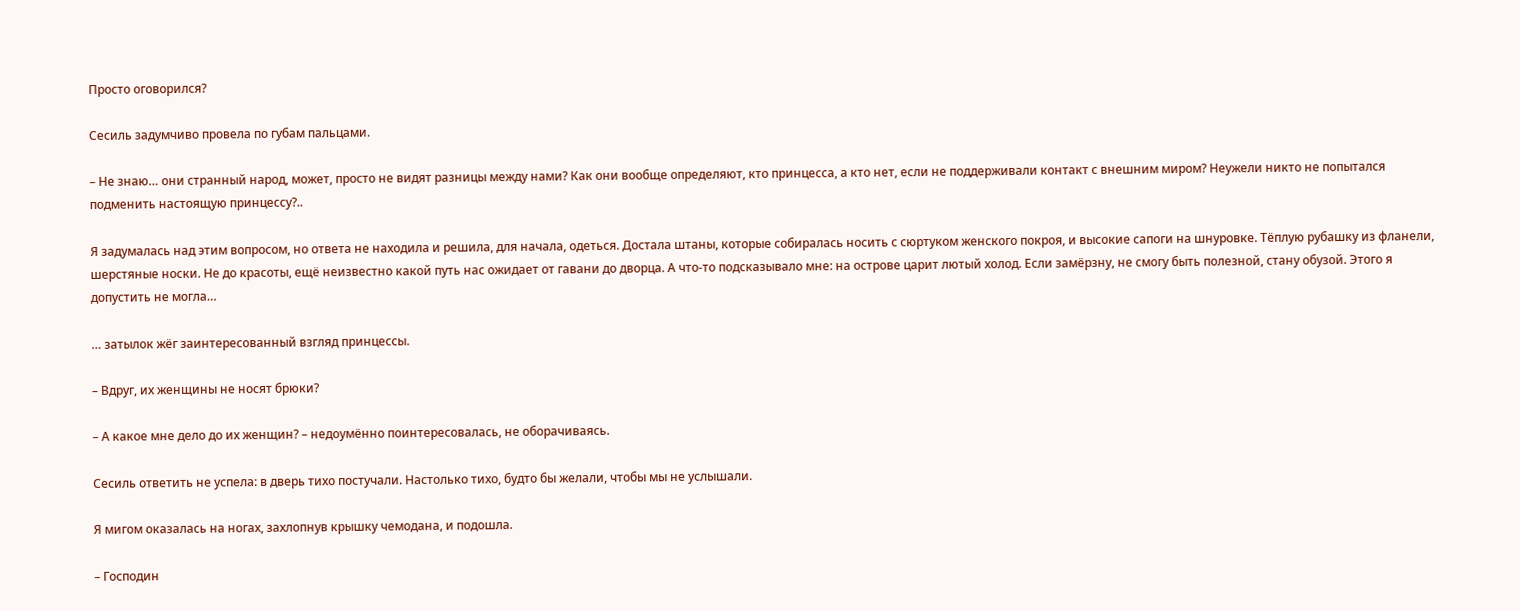Просто оговорился?

Сесиль задумчиво провела по губам пальцами.

– Не знаю… они странный народ, может, просто не видят разницы между нами? Как они вообще определяют, кто принцесса, а кто нет, если не поддерживали контакт с внешним миром? Неужели никто не попытался подменить настоящую принцессу?..

Я задумалась над этим вопросом, но ответа не находила и решила, для начала, одеться. Достала штаны, которые собиралась носить с сюртуком женского покроя, и высокие сапоги на шнуровке. Тёплую рубашку из фланели, шерстяные носки. Не до красоты, ещё неизвестно какой путь нас ожидает от гавани до дворца. А что-то подсказывало мне: на острове царит лютый холод. Если замёрзну, не смогу быть полезной, стану обузой. Этого я допустить не могла…

… затылок жёг заинтересованный взгляд принцессы.

– Вдруг, их женщины не носят брюки?

– А какое мне дело до их женщин? – недоумённо поинтересовалась, не оборачиваясь.

Сесиль ответить не успела: в дверь тихо постучали. Настолько тихо, будто бы желали, чтобы мы не услышали.

Я мигом оказалась на ногах, захлопнув крышку чемодана, и подошла.

– Господин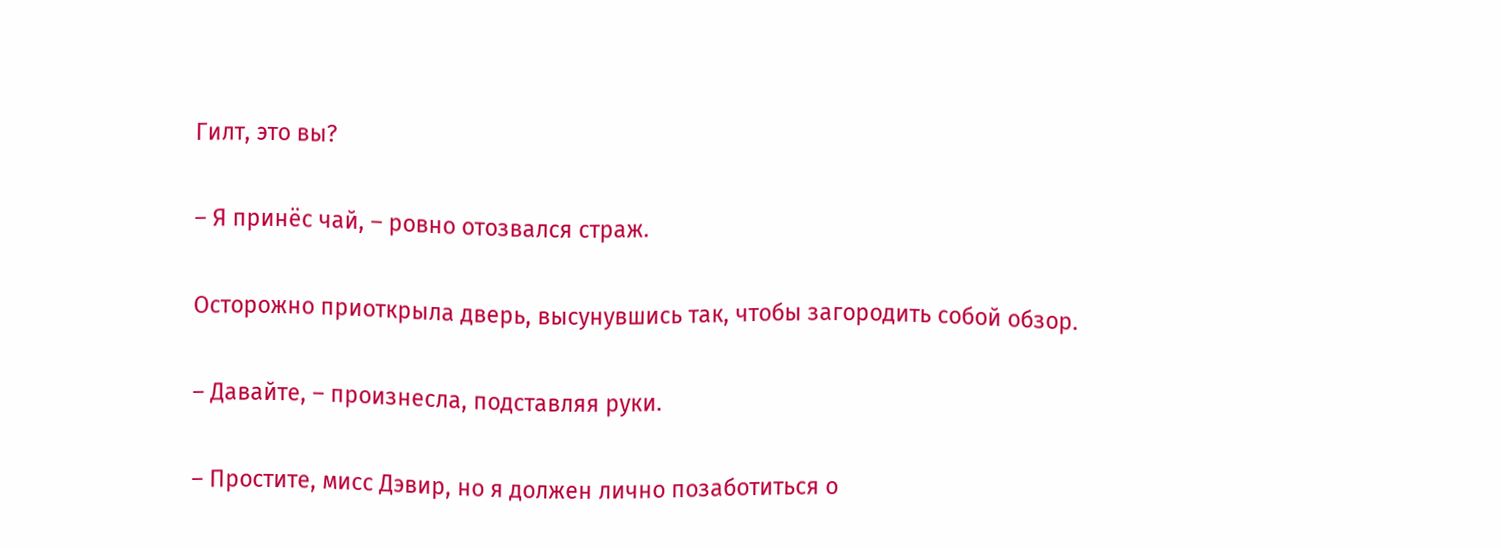Гилт, это вы?

– Я принёс чай, – ровно отозвался страж.

Осторожно приоткрыла дверь, высунувшись так, чтобы загородить собой обзор.

– Давайте, – произнесла, подставляя руки.

– Простите, мисс Дэвир, но я должен лично позаботиться о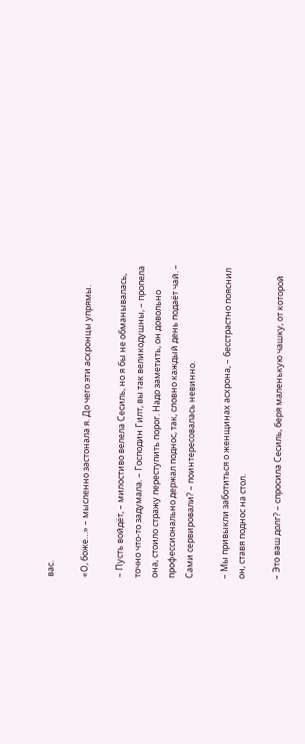вас.

«О, боже…» – мысленно застонала я. До чего эти асхронцы упрямы.

– Пусть войдёт, – милостиво велела Сесиль, но я бы не обманывалась, точно что-то задумала. – Господин Гилт, вы так великодушны, – пропела она, стоило стражу переступить порог. Надо заметить, он довольно профессионально держал поднос, так, словно каждый день подаёт чай. – Сами сервировали? – поинтересовалась невинно.

– Мы привыкли заботиться о женщинах асхрона, – бесстрастно пояснил он, ставя поднос на стол.

– Это ваш долг? – спросила Сесиль, беря маленькую чашку, от которой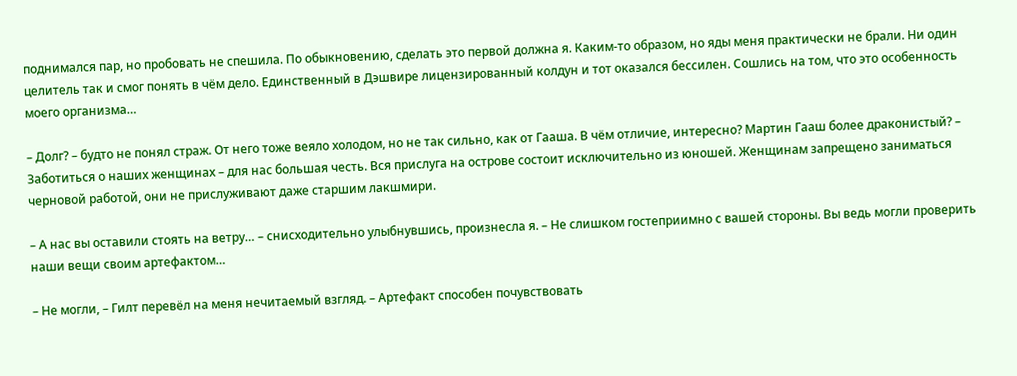поднимался пар, но пробовать не спешила. По обыкновению, сделать это первой должна я. Каким-то образом, но яды меня практически не брали. Ни один целитель так и смог понять в чём дело. Единственный в Дэшвире лицензированный колдун и тот оказался бессилен. Сошлись на том, что это особенность моего организма…

– Долг? – будто не понял страж. От него тоже веяло холодом, но не так сильно, как от Гааша. В чём отличие, интересно? Мартин Гааш более драконистый? – Заботиться о наших женщинах – для нас большая честь. Вся прислуга на острове состоит исключительно из юношей. Женщинам запрещено заниматься черновой работой, они не прислуживают даже старшим лакшмири.

– А нас вы оставили стоять на ветру… – снисходительно улыбнувшись, произнесла я. – Не слишком гостеприимно с вашей стороны. Вы ведь могли проверить наши вещи своим артефактом…

– Не могли, – Гилт перевёл на меня нечитаемый взгляд. – Артефакт способен почувствовать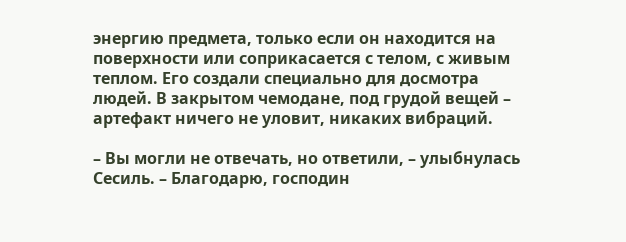энергию предмета, только если он находится на поверхности или соприкасается с телом, с живым теплом. Его создали специально для досмотра людей. В закрытом чемодане, под грудой вещей – артефакт ничего не уловит, никаких вибраций.

– Вы могли не отвечать, но ответили, – улыбнулась Сесиль. – Благодарю, господин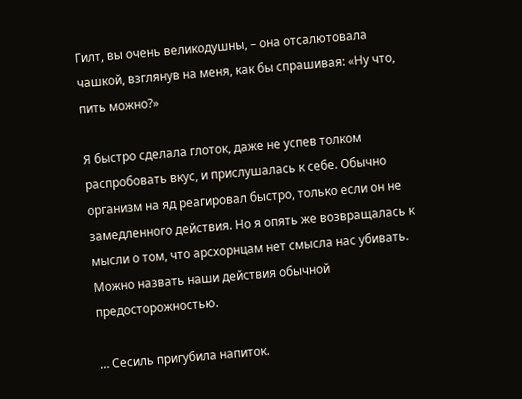Гилт, вы очень великодушны, – она отсалютовала чашкой, взглянув на меня, как бы спрашивая: «Ну что, пить можно?»

Я быстро сделала глоток, даже не успев толком распробовать вкус, и прислушалась к себе. Обычно организм на яд реагировал быстро, только если он не замедленного действия. Но я опять же возвращалась к мысли о том, что арсхорнцам нет смысла нас убивать. Можно назвать наши действия обычной предосторожностью.

… Сесиль пригубила напиток.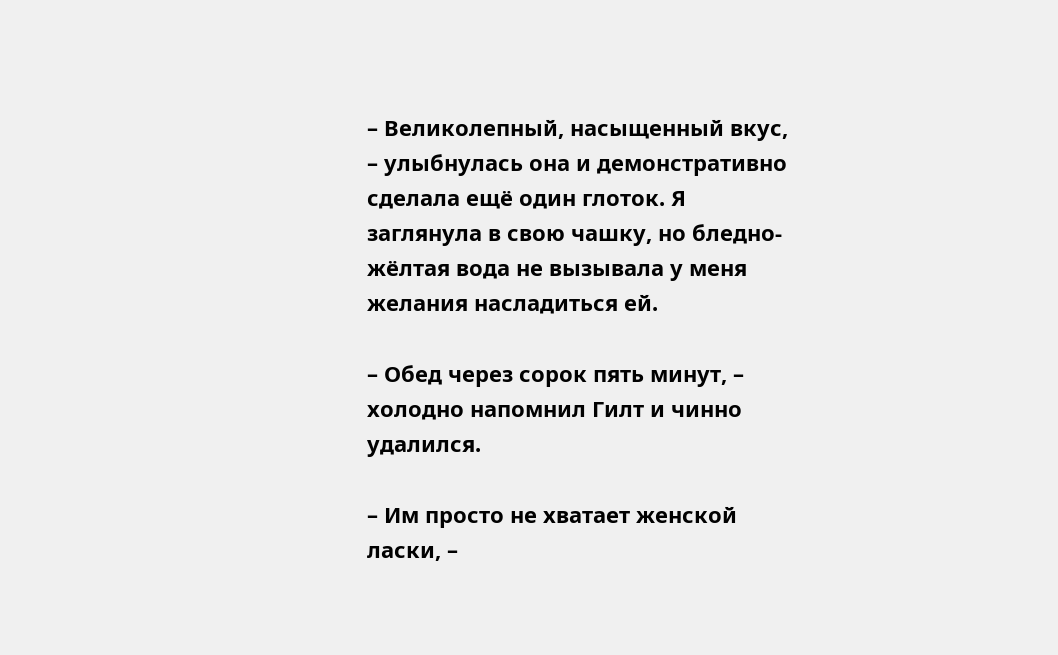– Великолепный, насыщенный вкус, – улыбнулась она и демонстративно сделала ещё один глоток. Я заглянула в свою чашку, но бледно-жёлтая вода не вызывала у меня желания насладиться ей.

– Обед через сорок пять минут, – холодно напомнил Гилт и чинно удалился.

– Им просто не хватает женской ласки, –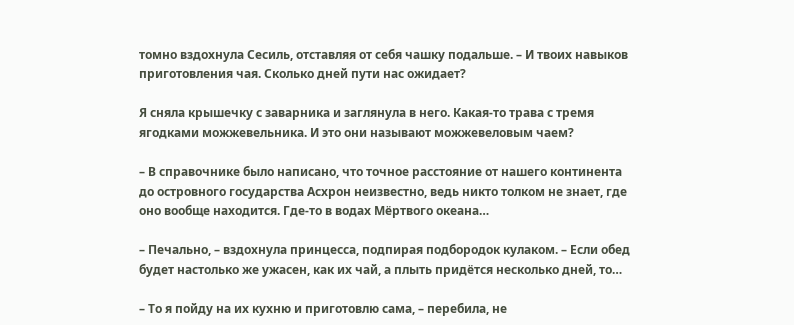томно вздохнула Сесиль, отставляя от себя чашку подальше. – И твоих навыков приготовления чая. Сколько дней пути нас ожидает?

Я сняла крышечку с заварника и заглянула в него. Какая-то трава с тремя ягодками можжевельника. И это они называют можжевеловым чаем?

– В справочнике было написано, что точное расстояние от нашего континента до островного государства Асхрон неизвестно, ведь никто толком не знает, где оно вообще находится. Где-то в водах Мёртвого океана…

– Печально, – вздохнула принцесса, подпирая подбородок кулаком. – Если обед будет настолько же ужасен, как их чай, а плыть придётся несколько дней, то…

– То я пойду на их кухню и приготовлю сама, – перебила, не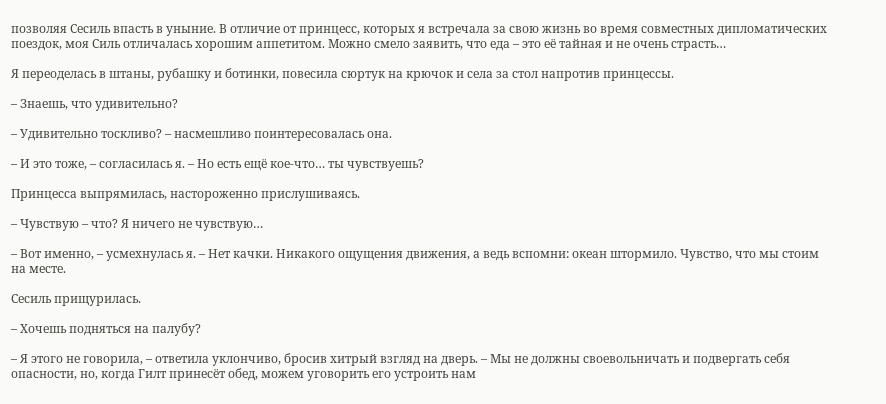позволяя Сесиль впасть в уныние. В отличие от принцесс, которых я встречала за свою жизнь во время совместных дипломатических поездок, моя Силь отличалась хорошим аппетитом. Можно смело заявить, что еда – это её тайная и не очень страсть…

Я переоделась в штаны, рубашку и ботинки, повесила сюртук на крючок и села за стол напротив принцессы.

– Знаешь, что удивительно?

– Удивительно тоскливо? – насмешливо поинтересовалась она.

– И это тоже, – согласилась я. – Но есть ещё кое-что… ты чувствуешь?

Принцесса выпрямилась, настороженно прислушиваясь.

– Чувствую – что? Я ничего не чувствую…

– Вот именно, – усмехнулась я. – Нет качки. Никакого ощущения движения, а ведь вспомни: океан штормило. Чувство, что мы стоим на месте.

Сесиль прищурилась.

– Хочешь подняться на палубу?

– Я этого не говорила, – ответила уклончиво, бросив хитрый взгляд на дверь. – Мы не должны своевольничать и подвергать себя опасности, но, когда Гилт принесёт обед, можем уговорить его устроить нам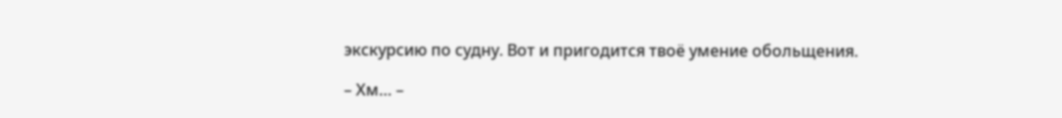экскурсию по судну. Вот и пригодится твоё умение обольщения.

– Хм… –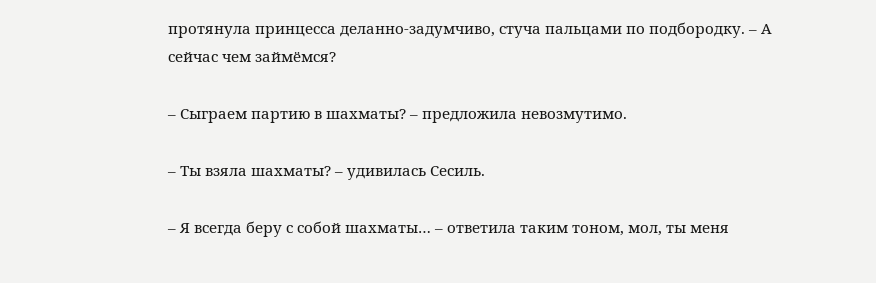протянула принцесса деланно-задумчиво, стуча пальцами по подбородку. – А сейчас чем займёмся?

– Сыграем партию в шахматы? – предложила невозмутимо.

– Ты взяла шахматы? – удивилась Сесиль.

– Я всегда беру с собой шахматы… – ответила таким тоном, мол, ты меня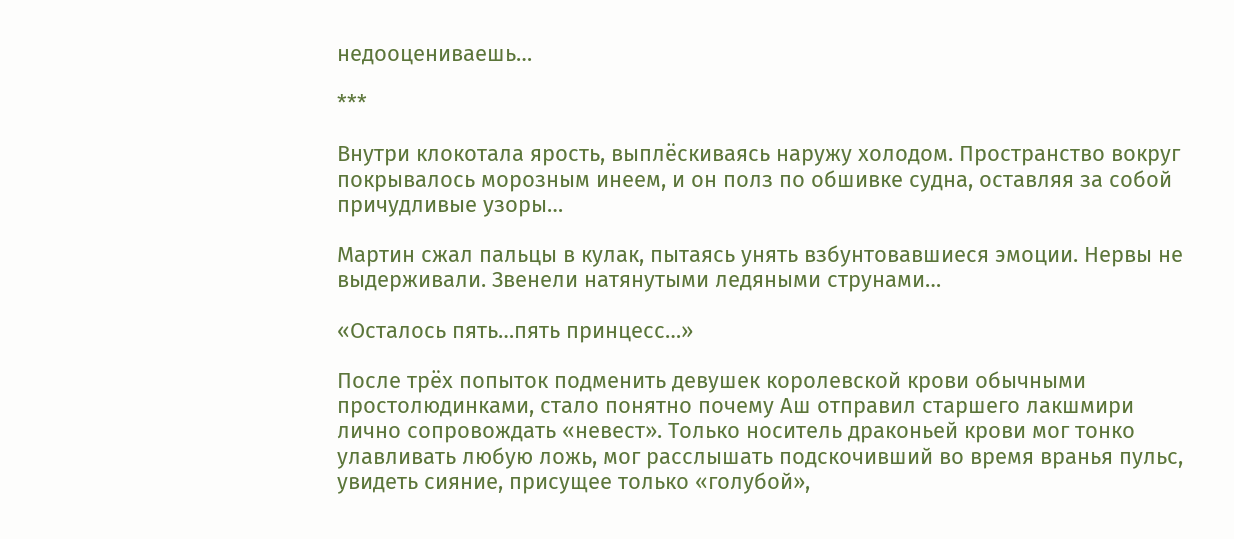недооцениваешь…

***

Внутри клокотала ярость, выплёскиваясь наружу холодом. Пространство вокруг покрывалось морозным инеем, и он полз по обшивке судна, оставляя за собой причудливые узоры…

Мартин сжал пальцы в кулак, пытаясь унять взбунтовавшиеся эмоции. Нервы не выдерживали. Звенели натянутыми ледяными струнами…

«Осталось пять…пять принцесс…»

После трёх попыток подменить девушек королевской крови обычными простолюдинками, стало понятно почему Аш отправил старшего лакшмири лично сопровождать «невест». Только носитель драконьей крови мог тонко улавливать любую ложь, мог расслышать подскочивший во время вранья пульс, увидеть сияние, присущее только «голубой»,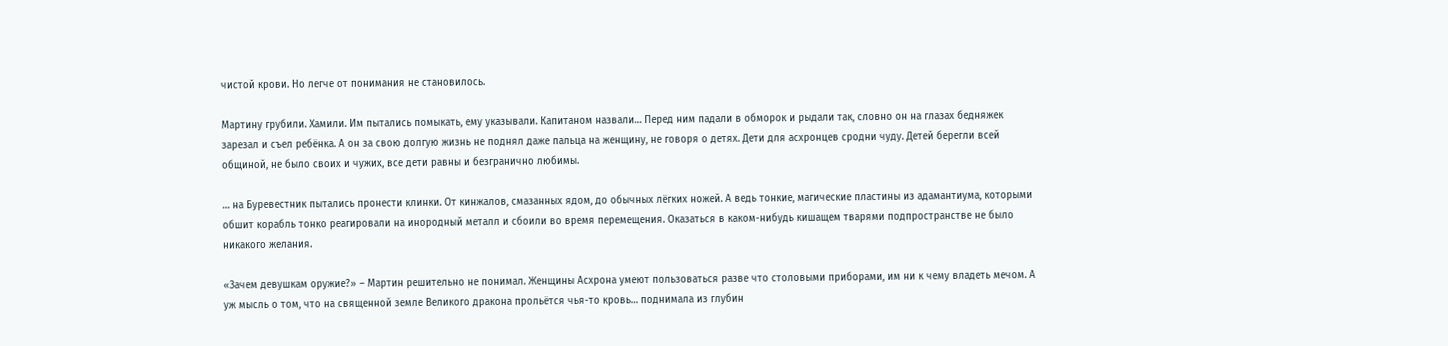чистой крови. Но легче от понимания не становилось.

Мартину грубили. Хамили. Им пытались помыкать, ему указывали. Капитаном назвали… Перед ним падали в обморок и рыдали так, словно он на глазах бедняжек зарезал и съел ребёнка. А он за свою долгую жизнь не поднял даже пальца на женщину, не говоря о детях. Дети для асхронцев сродни чуду. Детей берегли всей общиной, не было своих и чужих, все дети равны и безгранично любимы.

… на Буревестник пытались пронести клинки. От кинжалов, смазанных ядом, до обычных лёгких ножей. А ведь тонкие, магические пластины из адамантиума, которыми обшит корабль тонко реагировали на инородный металл и сбоили во время перемещения. Оказаться в каком-нибудь кишащем тварями подпространстве не было никакого желания.

«Зачем девушкам оружие?» – Мартин решительно не понимал. Женщины Асхрона умеют пользоваться разве что столовыми приборами, им ни к чему владеть мечом. А уж мысль о том, что на священной земле Великого дракона прольётся чья-то кровь… поднимала из глубин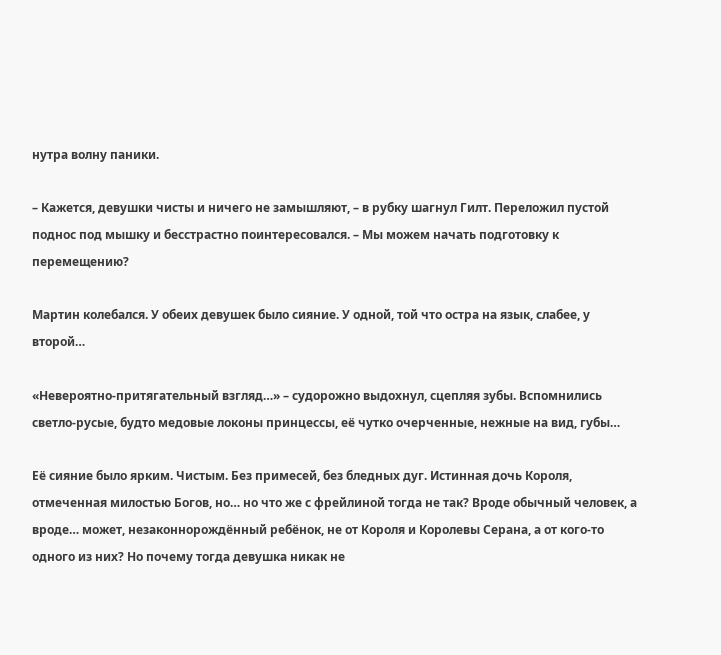нутра волну паники.

– Кажется, девушки чисты и ничего не замышляют, – в рубку шагнул Гилт. Переложил пустой поднос под мышку и бесстрастно поинтересовался. – Мы можем начать подготовку к перемещению?

Мартин колебался. У обеих девушек было сияние. У одной, той что остра на язык, слабее, у второй…

«Невероятно-притягательный взгляд…» – судорожно выдохнул, сцепляя зубы. Вспомнились светло-русые, будто медовые локоны принцессы, её чутко очерченные, нежные на вид, губы…

Её сияние было ярким. Чистым. Без примесей, без бледных дуг. Истинная дочь Короля, отмеченная милостью Богов, но… но что же с фрейлиной тогда не так? Вроде обычный человек, а вроде… может, незаконнорождённый ребёнок, не от Короля и Королевы Серана, а от кого-то одного из них? Но почему тогда девушка никак не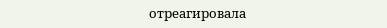отреагировала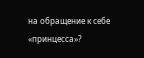на обращение к себе «принцесса»?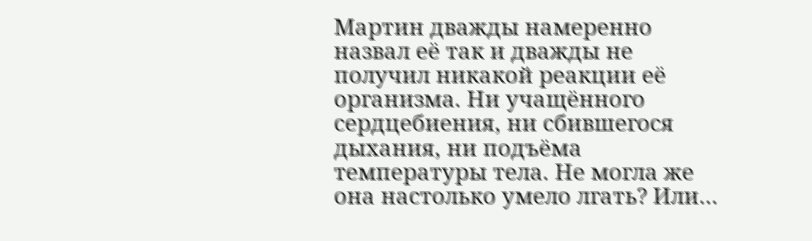Мартин дважды намеренно назвал её так и дважды не получил никакой реакции её организма. Ни учащённого сердцебиения, ни сбившегося дыхания, ни подъёма температуры тела. Не могла же она настолько умело лгать? Или…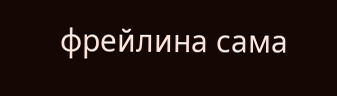фрейлина сама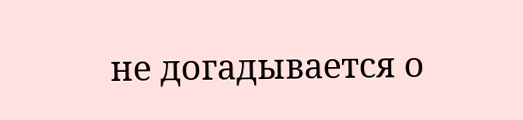не догадывается о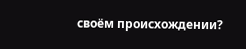своём происхождении?